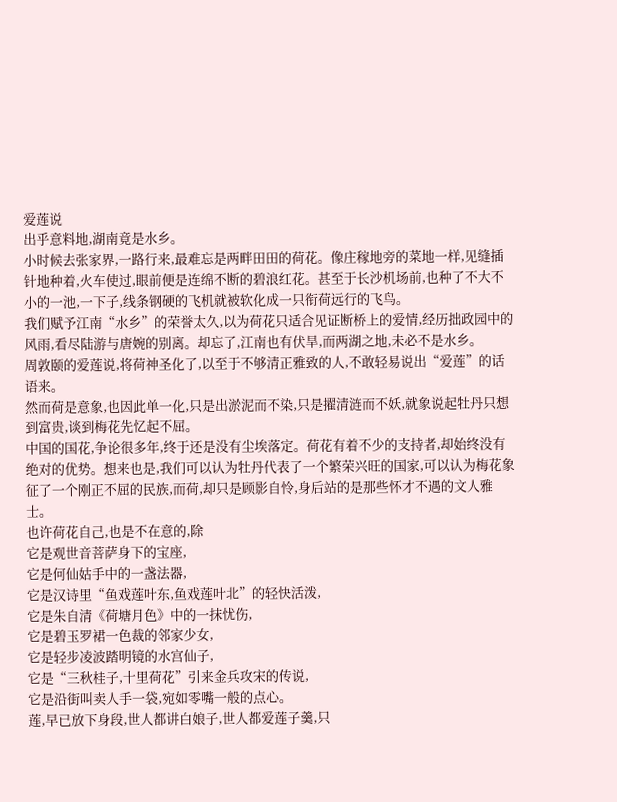爱莲说
出乎意料地,湖南竟是水乡。
小时候去张家界,一路行来,最难忘是两畔田田的荷花。像庄稼地旁的菜地一样,见缝插针地种着,火车使过,眼前便是连绵不断的碧浪红花。甚至于长沙机场前,也种了不大不小的一池,一下子,线条钢硬的飞机就被软化成一只衔荷远行的飞鸟。
我们赋予江南“水乡”的荣誉太久,以为荷花只适合见证断桥上的爱情,经历拙政园中的风雨,看尽陆游与唐婉的别离。却忘了,江南也有伏旱,而两湖之地,未必不是水乡。
周敦颐的爱莲说,将荷神圣化了,以至于不够清正雅致的人,不敢轻易说出“爱莲”的话语来。
然而荷是意象,也因此单一化,只是出淤泥而不染,只是擢清涟而不妖,就象说起牡丹只想到富贵,谈到梅花先忆起不屈。
中国的国花,争论很多年,终于还是没有尘埃落定。荷花有着不少的支持者,却始终没有绝对的优势。想来也是,我们可以认为牡丹代表了一个繁荣兴旺的国家,可以认为梅花象征了一个刚正不屈的民族,而荷,却只是顾影自怜,身后站的是那些怀才不遇的文人雅士。
也许荷花自己,也是不在意的,除
它是观世音菩萨身下的宝座,
它是何仙姑手中的一盏法器,
它是汉诗里“鱼戏莲叶东,鱼戏莲叶北”的轻快活泼,
它是朱自清《荷塘月色》中的一抹忧伤,
它是碧玉罗裙一色裁的邻家少女,
它是轻步凌波踏明镜的水宫仙子,
它是“三秋桂子,十里荷花”引来金兵攻宋的传说,
它是沿街叫卖人手一袋,宛如零嘴一般的点心。
莲,早已放下身段,世人都讲白娘子,世人都爱莲子羹,只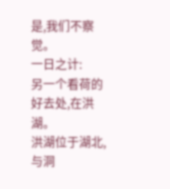是,我们不察觉。
一日之计:
另一个看荷的好去处,在洪湖。
洪湖位于湖北,与洞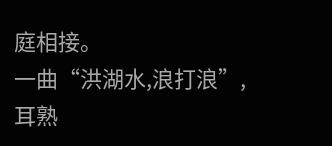庭相接。
一曲“洪湖水,浪打浪”,耳熟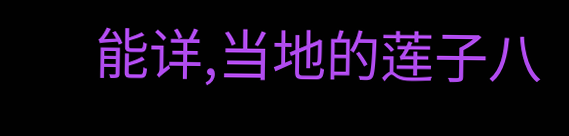能详,当地的莲子八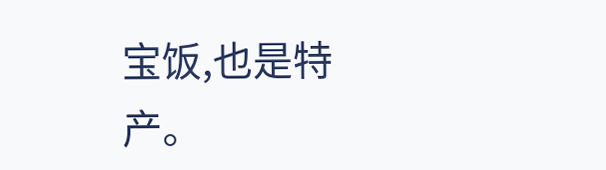宝饭,也是特产。